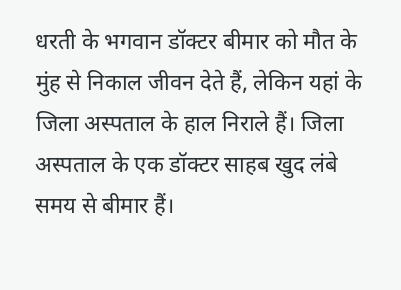धरती के भगवान डॉक्टर बीमार को मौत के मुंह से निकाल जीवन देते हैं, लेकिन यहां के जिला अस्पताल के हाल निराले हैं। जिला अस्पताल के एक डॉक्टर साहब खुद लंबे समय से बीमार हैं।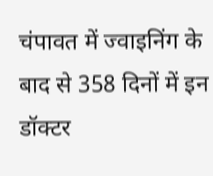चंपावत में ज्वाइनिंग के बाद से 358 दिनों में इन डॉक्टर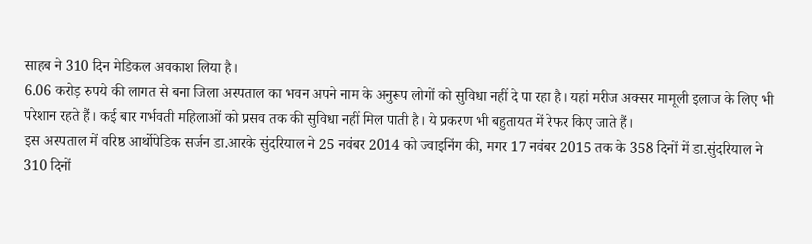साहब ने 310 दिन मेडिकल अवकाश लिया है।
6.06 करोड़ रुपये की लागत से बना जिला अस्पताल का भवन अपने नाम के अनुरूप लोगों को सुविधा नहीं दे पा रहा है। यहां मरीज अक्सर मामूली इलाज के लिए भी परेशान रहते हैं। कई बार गर्भवती महिलाओं को प्रसव तक की सुविधा नहीं मिल पाती है। ये प्रकरण भी बहुतायत में रेफर किए जाते हैं।
इस अस्पताल में वरिष्ठ आर्थोपेडिक सर्जन डा.आरके सुंदरियाल ने 25 नवंबर 2014 को ज्वाइनिंग की, मगर 17 नवंबर 2015 तक के 358 दिनों में डा.सुंदरियाल ने 310 दिनों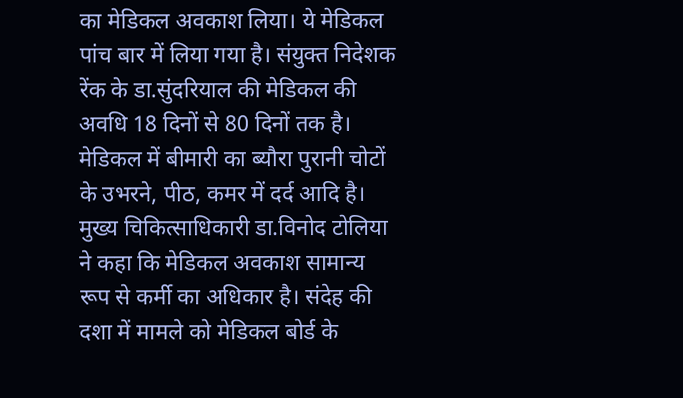का मेडिकल अवकाश लिया। ये मेडिकल पांच बार में लिया गया है। संयुक्त निदेशक रेंक के डा.सुंदरियाल की मेडिकल की अवधि 18 दिनों से 80 दिनों तक है। मेडिकल में बीमारी का ब्यौरा पुरानी चोटों के उभरने, पीठ, कमर में दर्द आदि है। मुख्य चिकित्साधिकारी डा.विनोद टोलिया ने कहा कि मेडिकल अवकाश सामान्य रूप से कर्मी का अधिकार है। संदेह की दशा में मामले को मेडिकल बोर्ड के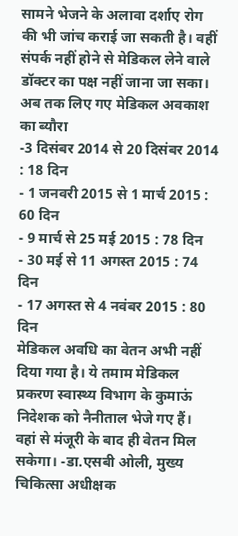सामने भेजने के अलावा दर्शाए रोग की भी जांच कराई जा सकती है। वहीं संपर्क नहीं होने से मेडिकल लेने वाले डॉक्टर का पक्ष नहीं जाना जा सका।
अब तक लिए गए मेडिकल अवकाश का ब्यौरा
-3 दिसंबर 2014 से 20 दिसंबर 2014 : 18 दिन
- 1 जनवरी 2015 से 1 मार्च 2015 : 60 दिन
- 9 मार्च से 25 मई 2015 : 78 दिन
- 30 मई से 11 अगस्त 2015 : 74 दिन
- 17 अगस्त से 4 नवंबर 2015 : 80 दिन
मेडिकल अवधि का वेतन अभी नहीं दिया गया है। ये तमाम मेडिकल प्रकरण स्वास्थ्य विभाग के कुमाऊं निदेशक को नैनीताल भेजे गए हैं। वहां से मंजूरी के बाद ही वेतन मिल सकेगा। -डा.एसबी ओली, मुख्य चिकित्सा अधीक्षक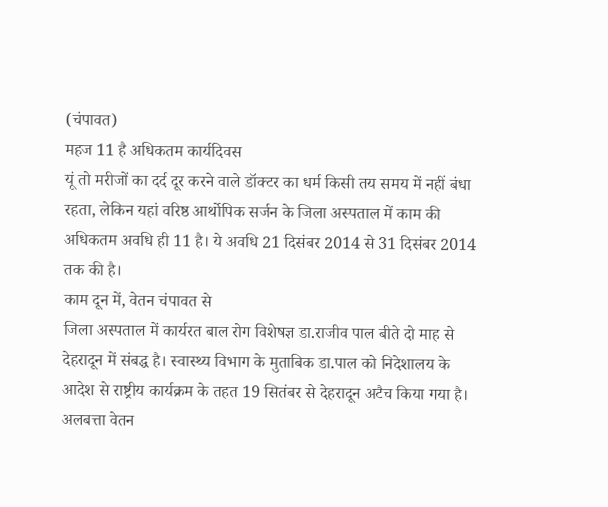(चंपावत)
महज 11 है अधिकतम कार्यदिवस
यूं तो मरीजों का दर्द दूर करने वाले डॉक्टर का धर्म किसी तय समय में नहीं बंधा रहता, लेकिन यहां वरिष्ठ आर्थोपिक सर्जन के जिला अस्पताल में काम की अधिकतम अवधि ही 11 है। ये अवधि 21 दिसंबर 2014 से 31 दिसंबर 2014 तक की है।
काम दून में, वेतन चंपावत से
जिला अस्पताल में कार्यरत बाल रोग विशेषज्ञ डा.राजीव पाल बीते दो माह से देहरादून में संबद्ध है। स्वास्थ्य विभाग के मुताबिक डा.पाल को निदेशालय के आदेश से राष्ट्रीय कार्यक्रम के तहत 19 सितंबर से देहरादून अटैच किया गया है। अलबत्ता वेतन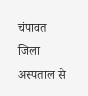चंपावत जिला अस्पताल से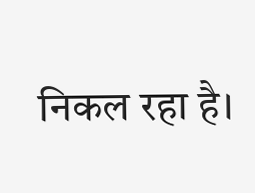निकल रहा है।